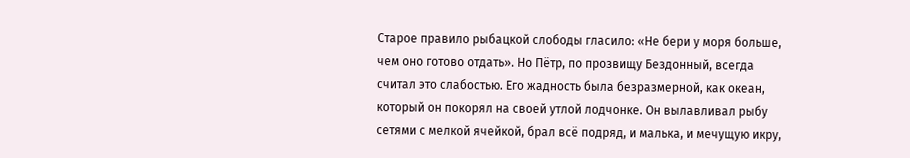Старое правило рыбацкой слободы гласило: «Не бери у моря больше, чем оно готово отдать». Но Пётр, по прозвищу Бездонный, всегда считал это слабостью. Его жадность была безразмерной, как океан, который он покорял на своей утлой лодчонке. Он вылавливал рыбу сетями с мелкой ячейкой, брал всё подряд, и малька, и мечущую икру,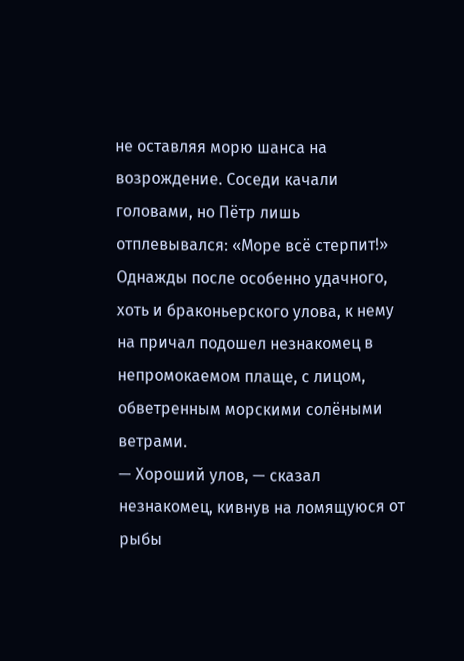не оставляя морю шанса на возрождение. Соседи качали головами, но Пётр лишь отплевывался: «Море всё стерпит!» Однажды после особенно удачного, хоть и браконьерского улова, к нему на причал подошел незнакомец в непромокаемом плаще, с лицом, обветренным морскими солёными ветрами.
— Хороший улов, — сказал незнакомец, кивнув на ломящуюся от рыбы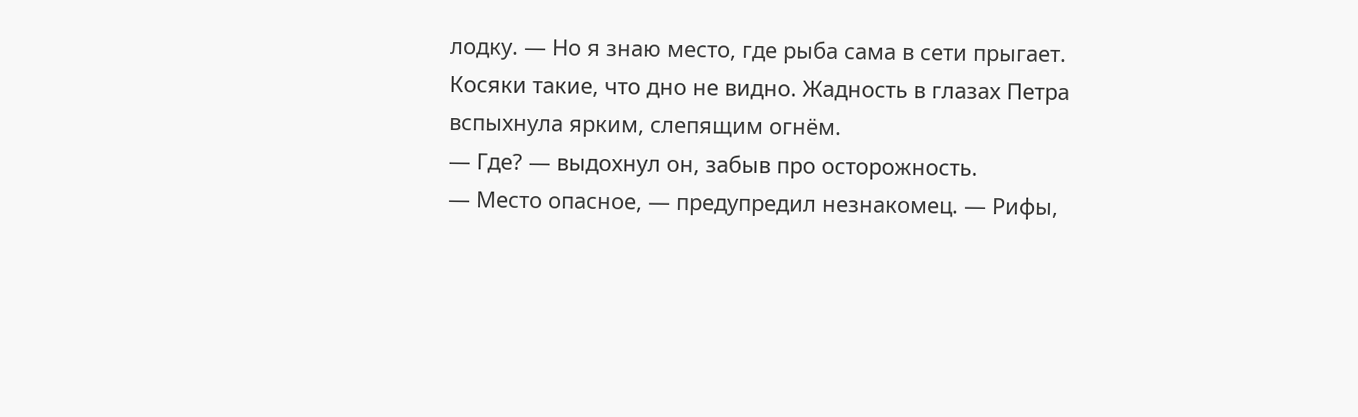лодку. — Но я знаю место, где рыба сама в сети прыгает. Косяки такие, что дно не видно. Жадность в глазах Петра вспыхнула ярким, слепящим огнём.
— Где? — выдохнул он, забыв про осторожность.
— Место опасное, — предупредил незнакомец. — Рифы,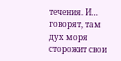течения. И… говорят, там дух моря сторожит свои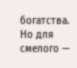богатства. Но для смелого —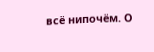всё нипочём. О